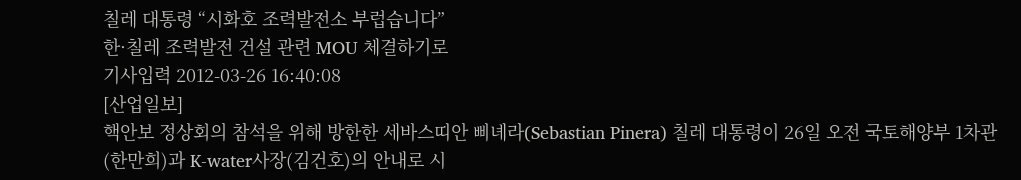칠레 대통령 “시화호 조력발전소 부럽습니다”
한·칠레 조력발전 건설 관련 MOU 체결하기로
기사입력 2012-03-26 16:40:08
[산업일보]
핵안보 정상회의 참석을 위해 방한한 세바스띠안 삐녜라(Sebastian Pinera) 칠레 대통령이 26일 오전 국토해양부 1차관(한만희)과 K-water사장(김건호)의 안내로 시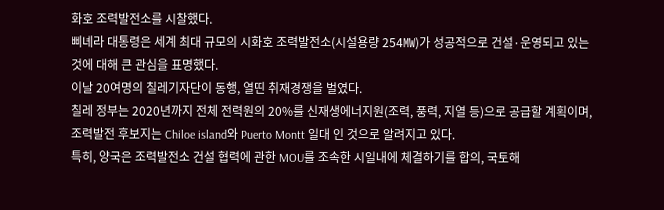화호 조력발전소를 시찰했다.
삐녜라 대통령은 세계 최대 규모의 시화호 조력발전소(시설용량 254㎿)가 성공적으로 건설·운영되고 있는 것에 대해 큰 관심을 표명했다.
이날 20여명의 칠레기자단이 동행, 열띤 취재경쟁을 벌였다.
칠레 정부는 2020년까지 전체 전력원의 20%를 신재생에너지원(조력, 풍력, 지열 등)으로 공급할 계획이며, 조력발전 후보지는 Chiloe island와 Puerto Montt 일대 인 것으로 알려지고 있다.
특히, 양국은 조력발전소 건설 협력에 관한 MOU를 조속한 시일내에 체결하기를 합의, 국토해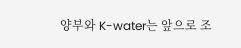양부와 K-water는 앞으로 조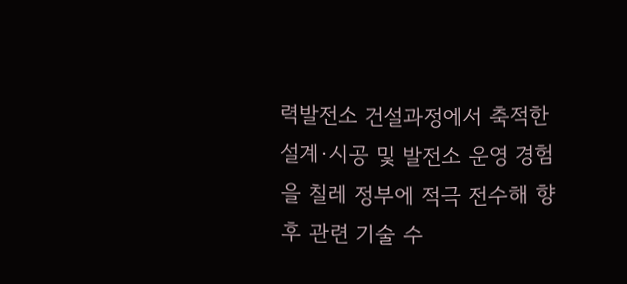력발전소 건설과정에서 축적한 설계·시공 및 발전소 운영 경험을 칠레 정부에 적극 전수해 향후 관련 기술 수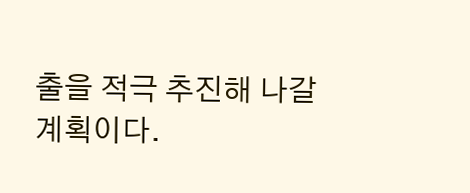출을 적극 추진해 나갈 계획이다.